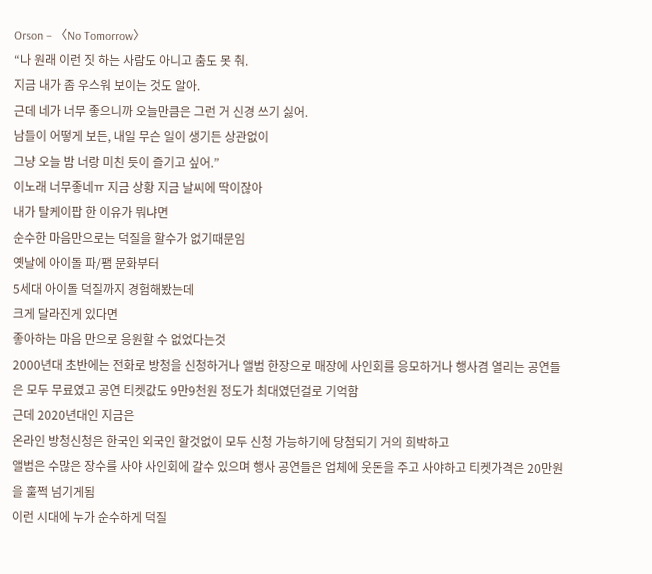Orson – 〈No Tomorrow〉
“나 원래 이런 짓 하는 사람도 아니고 춤도 못 춰.
지금 내가 좀 우스워 보이는 것도 알아.
근데 네가 너무 좋으니까 오늘만큼은 그런 거 신경 쓰기 싫어.
남들이 어떻게 보든, 내일 무슨 일이 생기든 상관없이
그냥 오늘 밤 너랑 미친 듯이 즐기고 싶어.”
이노래 너무좋네ㅠ 지금 상황 지금 날씨에 딱이잖아
내가 탈케이팝 한 이유가 뭐냐면
순수한 마음만으로는 덕질을 할수가 없기때문임
옛날에 아이돌 파/팸 문화부터
5세대 아이돌 덕질까지 경험해봤는데
크게 달라진게 있다면
좋아하는 마음 만으로 응원할 수 없었다는것
2000년대 초반에는 전화로 방청을 신청하거나 앨범 한장으로 매장에 사인회를 응모하거나 행사겸 열리는 공연들은 모두 무료였고 공연 티켓값도 9만9천원 정도가 최대였던걸로 기억함
근데 2020년대인 지금은
온라인 방청신청은 한국인 외국인 할것없이 모두 신청 가능하기에 당첨되기 거의 희박하고
앨범은 수많은 장수를 사야 사인회에 갈수 있으며 행사 공연들은 업체에 웃돈을 주고 사야하고 티켓가격은 20만원을 훌쩍 넘기게됨
이런 시대에 누가 순수하게 덕질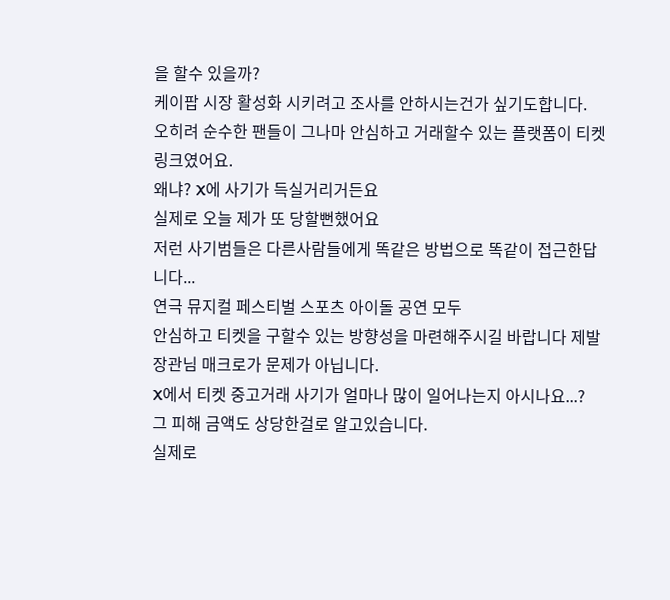을 할수 있을까?
케이팝 시장 활성화 시키려고 조사를 안하시는건가 싶기도합니다.
오히려 순수한 팬들이 그나마 안심하고 거래할수 있는 플랫폼이 티켓링크였어요.
왜냐? X에 사기가 득실거리거든요
실제로 오늘 제가 또 당할뻔했어요
저런 사기범들은 다른사람들에게 똑같은 방법으로 똑같이 접근한답니다...
연극 뮤지컬 페스티벌 스포츠 아이돌 공연 모두
안심하고 티켓을 구할수 있는 방향성을 마련해주시길 바랍니다 제발
장관님 매크로가 문제가 아닙니다.
X에서 티켓 중고거래 사기가 얼마나 많이 일어나는지 아시나요...?
그 피해 금액도 상당한걸로 알고있습니다.
실제로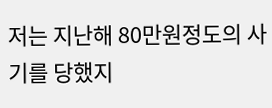저는 지난해 80만원정도의 사기를 당했지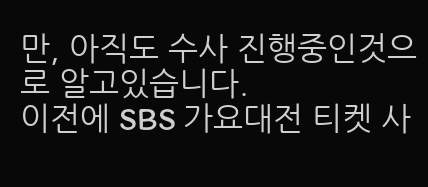만, 아직도 수사 진행중인것으로 알고있습니다.
이전에 SBS 가요대전 티켓 사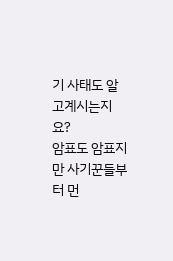기 사태도 알고계시는지요?
암표도 암표지만 사기꾼들부터 먼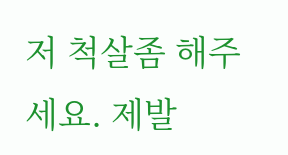저 척살좀 해주세요. 제발